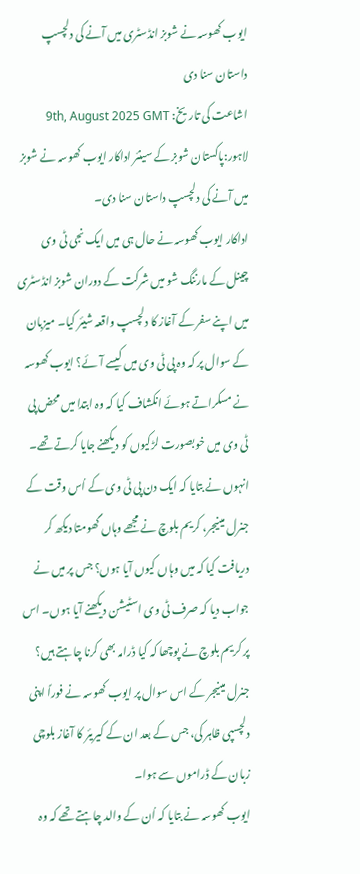ایوب کھوسہ نے شوبز انڈسٹری میں آنے کی دلچسپ داستان سنا دی
اشاعت کی تاریخ: 9th, August 2025 GMT
لاہور:پاکستان شوبز کے سینئر اداکار ایوب کھوسہ نے شوبز میں آنے کی دلچسپ داستان سنا دی۔
اداکار ایوب کھوسہ نے حال ہی میں ایک نجی ٹی وی چینل کے مارننگ شو میں شرکت کے دوران شوبز انڈسٹری میں اپنے سفر کے آغاز کا دلچسپ واقعہ شیئر کیا۔ میزبان کے سوال پر کہ وہ پی ٹی وی میں کیسے آئے؟ ایوب کھوسہ نے مسکراتے ہوئے انکشاف کیا کہ وہ ابتدا میں محض پی ٹی وی میں خوبصورت لڑکیوں کو دیکھنے جایا کرتے تھے۔
انہوں نے بتایا کہ ایک دن پی ٹی وی کے اُس وقت کے جنرل مینیجر، کریم بلوچ نے مجھے وہاں گھومتا دیکھ کر دریافت کیا کہ میں وہاں کیوں آیا ہوں؟ جس پر میں نے جواب دیا کہ صرف ٹی وی اسٹیشن دیکھنے آیا ہوں۔ اس پر کریم بلوچ نے پوچھا کہ کیا ڈرامہ بھی کرنا چاہتے ہیں؟
جنرل مینیجر کے اس سوال پر ایوب کھوسہ نے فوراً اپنی دلچسپی ظاہر کی، جس کے بعد ان کے کیریئر کا آغاز بلوچی زبان کے ڈراموں سے ہوا۔
ایوب کھوسہ نے بتایا کہ اُن کے والد چاہتے تھے کہ وہ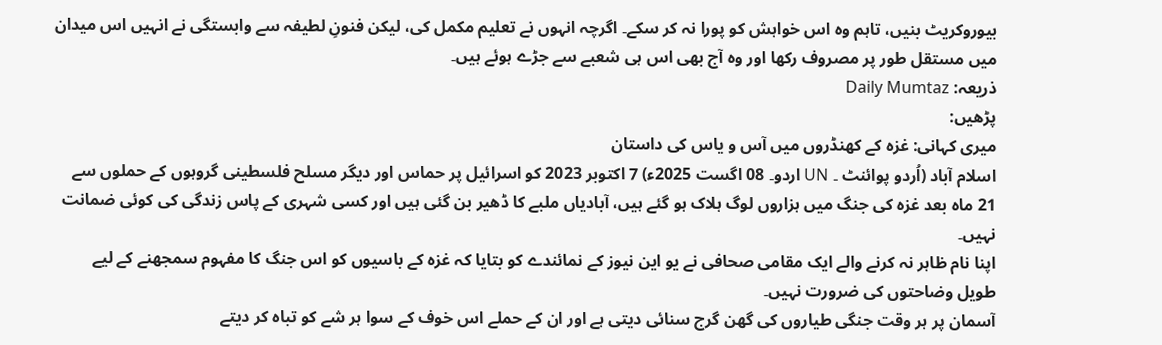بیوروکریٹ بنیں، تاہم وہ اس خواہش کو پورا نہ کر سکے۔ اگرچہ انہوں نے تعلیم مکمل کی، لیکن فنونِ لطیفہ سے وابستگی نے انہیں اس میدان میں مستقل طور پر مصروف رکھا اور وہ آج بھی اس ہی شعبے سے جڑے ہوئے ہیں۔
ذریعہ: Daily Mumtaz
پڑھیں:
میری کہانی: غزہ کے کھنڈروں میں آس و یاس کی داستان
اسلام آباد (اُردو پوائنٹ ۔ UN اردو۔ 08 اگست 2025ء) 7 اکتوبر 2023 کو اسرائیل پر حماس اور دیگر مسلح فلسطینی گروہوں کے حملوں سے 21 ماہ بعد غزہ کی جنگ میں ہزاروں لوگ ہلاک ہو گئے ہیں، آبادیاں ملبے کا ڈھیر بن گئی ہیں اور کسی شہری کے پاس زندگی کی کوئی ضمانت نہیں۔
اپنا نام ظاہر نہ کرنے والے ایک مقامی صحافی نے یو این نیوز کے نمائندے کو بتایا کہ غزہ کے باسیوں کو اس جنگ کا مفہوم سمجھنے کے لیے طویل وضاحتوں کی ضرورت نہیں۔
آسمان پر ہر وقت جنگی طیاروں کی گھن گرج سنائی دیتی ہے اور ان کے حملے اس خوف کے سوا ہر شے کو تباہ کر دیتے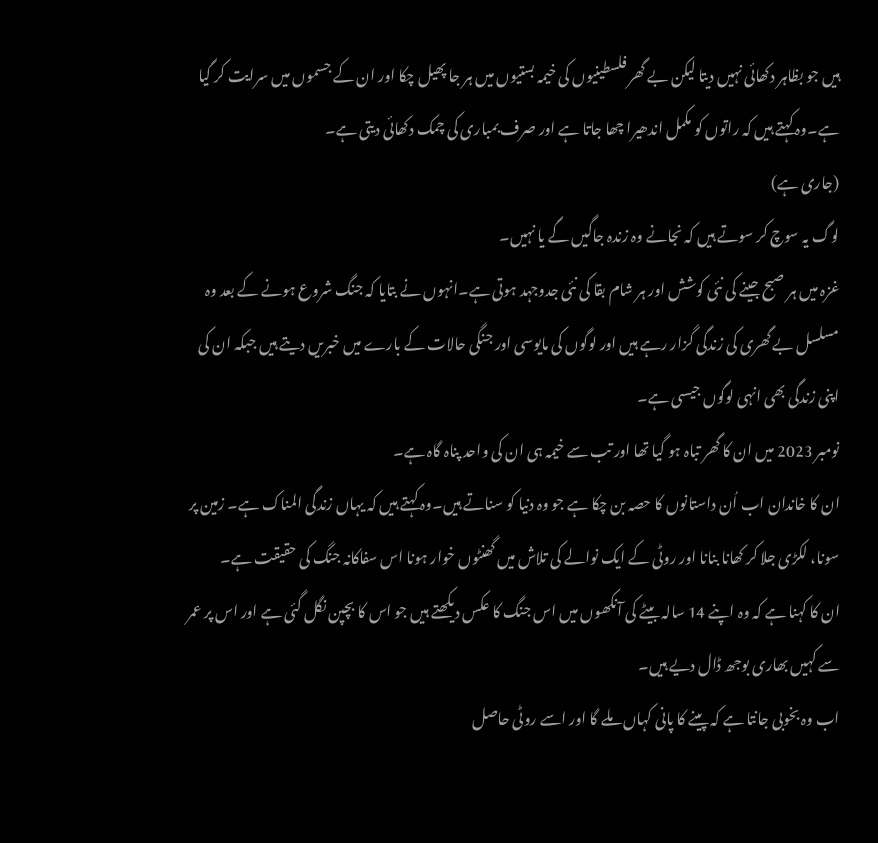ہیں جو بظاہر دکھائی نہیں دیتا لیکن بے گھر فلسطینیوں کی خیمہ بستیوں میں ہر جا پھیل چکا اور ان کے جسموں میں سرایت کر گیا ہے۔وہ کہتے ہیں کہ راتوں کو مکمل اندھیرا چھا جاتا ہے اور صرف بمباری کی چمک دکھائی دیتی ہے۔
(جاری ہے)
لوگ یہ سوچ کر سوتے ہیں کہ نجانے وہ زندہ جاگیں گے یا نہیں۔
غزہ میں ہر صبح جینے کی نئی کوشش اور ہر شام بقا کی نئی جدوجہد ہوتی ہے۔انہوں نے بتایا کہ جنگ شروع ہونے کے بعد وہ مسلسل بے گھری کی زندگی گزار رہے ہیں اور لوگوں کی مایوسی اور جنگی حالات کے بارے میں خبریں دیتے ہیں جبکہ ان کی اپنی زندگی بھی انہی لوگوں جیسی ہے۔
نومبر 2023 میں ان کا گھر تباہ ہو گیا تھا اور تب سے خیمہ ہی ان کی واحد پناہ گاہ ہے۔
ان کا خاندان اب اُن داستانوں کا حصہ بن چکا ہے جو وہ دنیا کو سناتے ہیں۔وہ کہتے ہیں کہ یہاں زندگی المناک ہے۔ زمین پر سونا، لکڑی جلا کر کھانا بنانا اور روٹی کے ایک نوالے کی تلاش میں گھنٹوں خوار ہونا اس سفاکانہ جنگ کی حقیقت ہے۔
ان کا کہنا ہے کہ وہ اپنے 14 سالہ بیٹے کی آنکھوں میں اس جنگ کا عکس دیکھتے ہیں جو اس کا بچپن نگل گئی ہے اور اس پر عمر سے کہیں بھاری بوجھ ڈال دیے ہیں۔
اب وہ بخوبی جانتا ہے کہ پینے کا پانی کہاں ملے گا اور اسے روٹی حاصل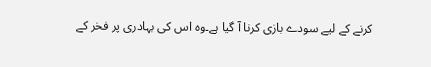کرنے کے لیے سودے بازی کرنا آ گیا ہے۔وہ اس کی بہادری پر فخر کے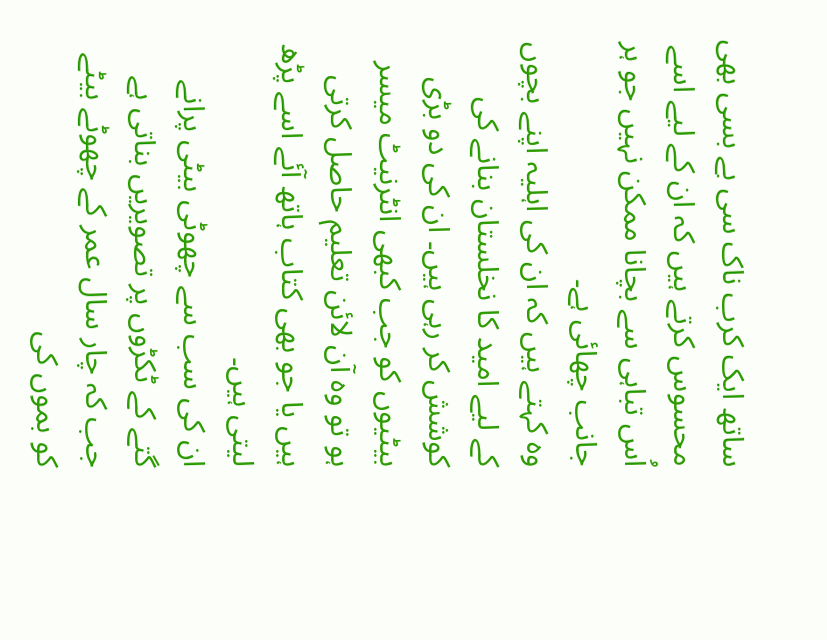ساتھ ایک کرب ناک سی بے بسی بھی محسوس کرتے ہیں کہ ان کے لیے اسے اُس تباہی سے بچانا ممکن نہیں جو ہر جانب چھائی ہے۔
وہ کہتے ہیں کہ ان کی اہلیہ اپنے بچوں کے لیے امید کا نخلستان بنانے کی کوشش کر رہی ہیں۔ ان کی دو بڑی بیٹیوں کو جب کبھی انٹرنیٹ میسر ہو تو وہ آن لائن تعلیم حاصل کرتی ہیں یا جو بھی کتاب ہاتھ آئے اسے پڑھ لیتی ہیں۔
ان کی سب سے چھوٹی بیٹی پرانے گتے کے ٹکڑوں پر تصویریں بناتی ہے جب کہ چار سال عمر کے چھوٹے بیٹے کو بموں کی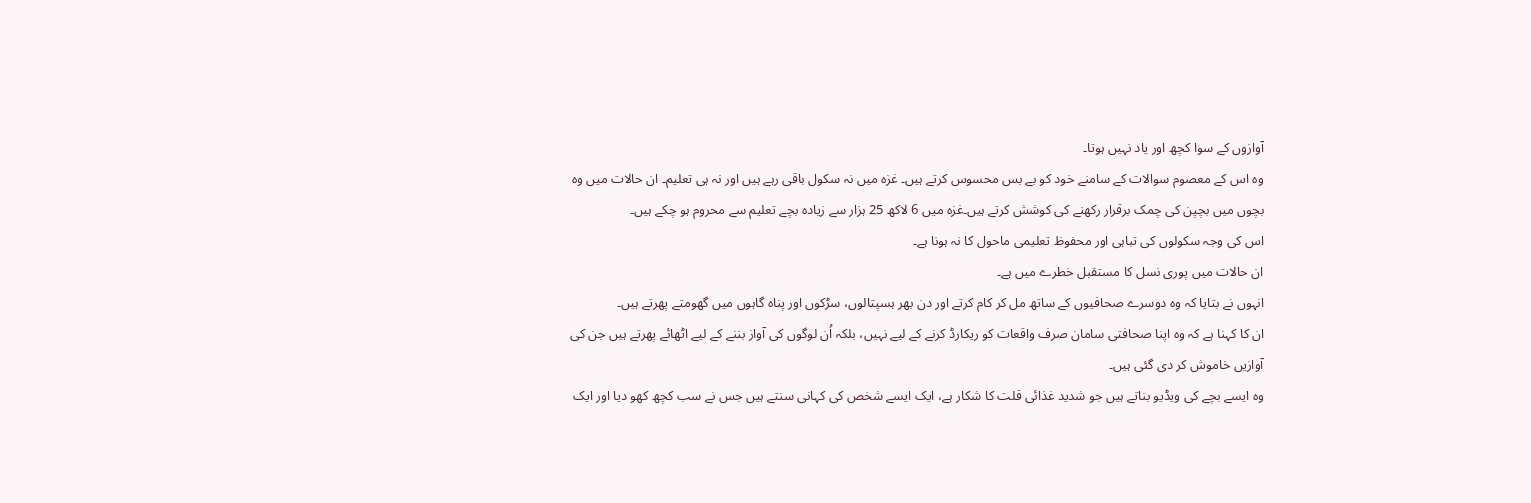آوازوں کے سوا کچھ اور یاد نہیں ہوتا۔
وہ اس کے معصوم سوالات کے سامنے خود کو بے بس محسوس کرتے ہیں۔ غزہ میں نہ سکول باقی رہے ہیں اور نہ ہی تعلیم۔ ان حالات میں وہ بچوں میں بچپن کی چمک برقرار رکھنے کی کوشش کرتے ہیں۔غزہ میں 6 لاکھ 25 ہزار سے زیادہ بچے تعلیم سے محروم ہو چکے ہیں۔
اس کی وجہ سکولوں کی تباہی اور محفوظ تعلیمی ماحول کا نہ ہونا ہے۔
ان حالات میں پوری نسل کا مستقبل خطرے میں ہے۔
انہوں نے بتایا کہ وہ دوسرے صحافیوں کے ساتھ مل کر کام کرتے اور دن بھر ہسپتالوں، سڑکوں اور پناہ گاہوں میں گھومتے پھرتے ہیں۔
ان کا کہنا ہے کہ وہ اپنا صحافتی سامان صرف واقعات کو ریکارڈ کرنے کے لیے نہیں، بلکہ اُن لوگوں کی آواز بننے کے لیے اٹھائے پھرتے ہیں جن کی آوازیں خاموش کر دی گئی ہیں۔
وہ ایسے بچے کی ویڈیو بناتے ہیں جو شدید غذائی قلت کا شکار ہے، ایک ایسے شخص کی کہانی سنتے ہیں جس نے سب کچھ کھو دیا اور ایک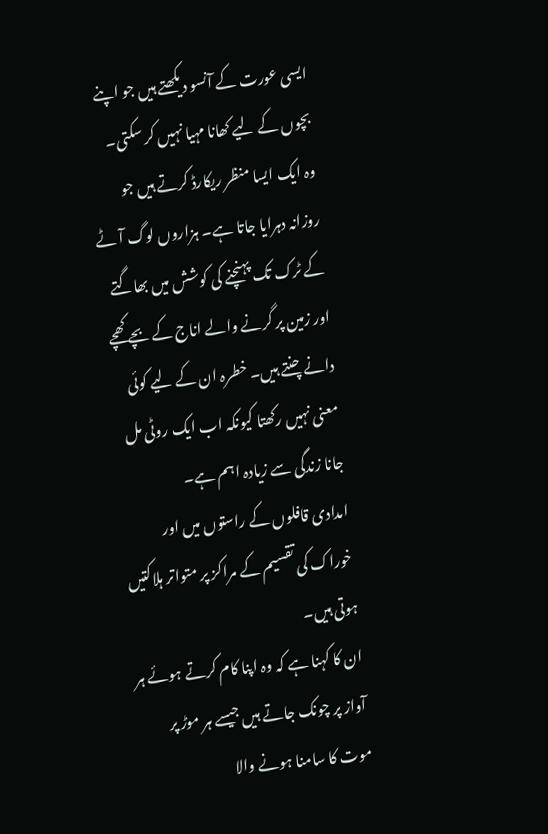ایسی عورت کے آنسو دیکھتے ہیں جو اپنے بچوں کے لیے کھانا مہیا نہیں کر سکتی۔
وہ ایک ایسا منظر ریکارڈ کرتے ہیں جو روزانہ دہرایا جاتا ہے۔ ہزاروں لوگ آٹے کے ٹرک تک پہنچنے کی کوشش میں بھاگتے اور زمین پر گرنے والے اناج کے بچے کھچے دانے چنتے ہیں۔ خطرہ ان کے لیے کوئی معنی نہیں رکھتا کیونکہ اب ایک روٹی مل جانا زندگی سے زیادہ اہم ہے۔
امدادی قافلوں کے راستوں میں اور خوراک کی تقسیم کے مراکز پر متواتر ہلاکتیں ہوتی ہیں۔
ان کا کہنا ہے کہ وہ اپنا کام کرتے ہوئے ہر آواز پر چونک جاتے ہیں جیسے ہر موڑ پر موت کا سامنا ہونے والا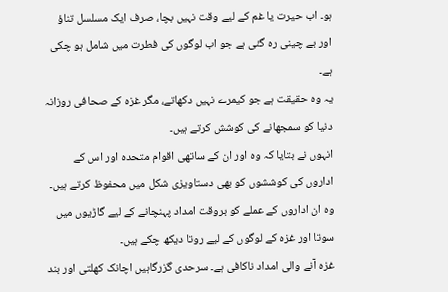ہو۔ اب حیرت یا غم کے لیے وقت نہیں بچا، صرف ایک مسلسل تناؤ اور بے چینی رہ گئی ہے جو اب لوگوں کی فطرت میں شامل ہو چکی ہے۔
یہ وہ حقیقت ہے جو کیمرے نہیں دکھاتے، مگر غزہ کے صحافی روزانہ دنیا کو سمجھانے کی کوشش کرتے ہیں۔
انہوں نے بتایا کہ وہ اور ان کے ساتھی اقوام متحدہ اور اس کے اداروں کی کوششوں کو بھی دستاویزی شکل میں محفوظ کرتے ہیں۔ وہ ان اداروں کے عملے کو بروقت امداد پہنچانے کے لیے گاڑیوں میں سوتا اور غزہ کے لوگوں کے لیے روتا دیکھ چکے ہیں۔
غزہ آنے والی امداد ناکافی ہے۔ سرحدی گزرگاہیں اچانک کھلتی اور بند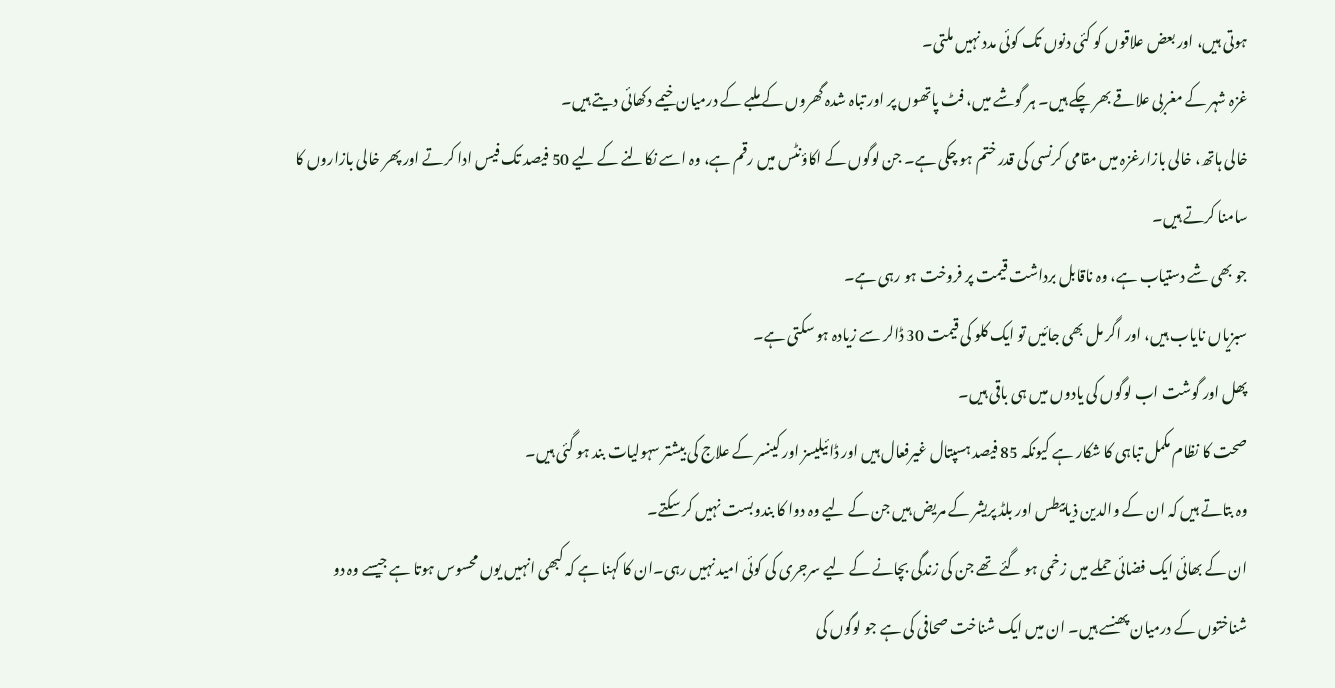ہوتی ہیں، اور بعض علاقوں کو کئی دنوں تک کوئی مدد نہیں ملتی۔
غزہ شہر کے مغربی علاقے بھر چکے ہیں۔ ہر گوشے میں، فٹ پاتھوں پر اور تباہ شدہ گھروں کے ملبے کے درمیان خیمے دکھائی دیتے ہیں۔
خالی ہاتھ، خالی بازارغزہ میں مقامی کرنسی کی قدر ختم ہو چکی ہے۔ جن لوگوں کے اکاؤنٹس میں رقم ہے، وہ اسے نکالنے کے لیے 50 فیصد تک فیس ادا کرتے اور پھر خالی بازاروں کا سامنا کرتے ہیں۔
جو بھی شے دستیاب ہے، وہ ناقابل برداشت قیمت پر فروخت ہو رہی ہے۔
سبزیاں نایاب ہیں، اور اگر مل بھی جائیں تو ایک کلو کی قیمت 30 ڈالر سے زیادہ ہو سکتی ہے۔
پھل اور گوشت اب لوگوں کی یادوں میں ہی باقی ہیں۔
صحت کا نظام مکمل تباہی کا شکار ہے کیونکہ 85 فیصد ہسپتال غیرفعال ہیں اور ڈائیلیسز اور کینسر کے علاج کی بیشتر سہولیات بند ہو گئی ہیں۔
وہ بتاتے ہیں کہ ان کے والدین ذیابیطس اور بلڈ پریشر کے مریض ہیں جن کے لیے وہ دوا کا بندوبست نہیں کر سکتے۔
ان کے بھائی ایک فضائی حملے میں زخمی ہو گئے تھے جن کی زندگی بچانے کے لیے سرجری کی کوئی امید نہیں رہی۔ان کا کہنا ہے کہ کبھی انہیں یوں محسوس ہوتا ہے جیسے وہ دو شناختوں کے درمیان پھنسے ہیں۔ ان میں ایک شناخت صحافی کی ہے جو لوگوں کی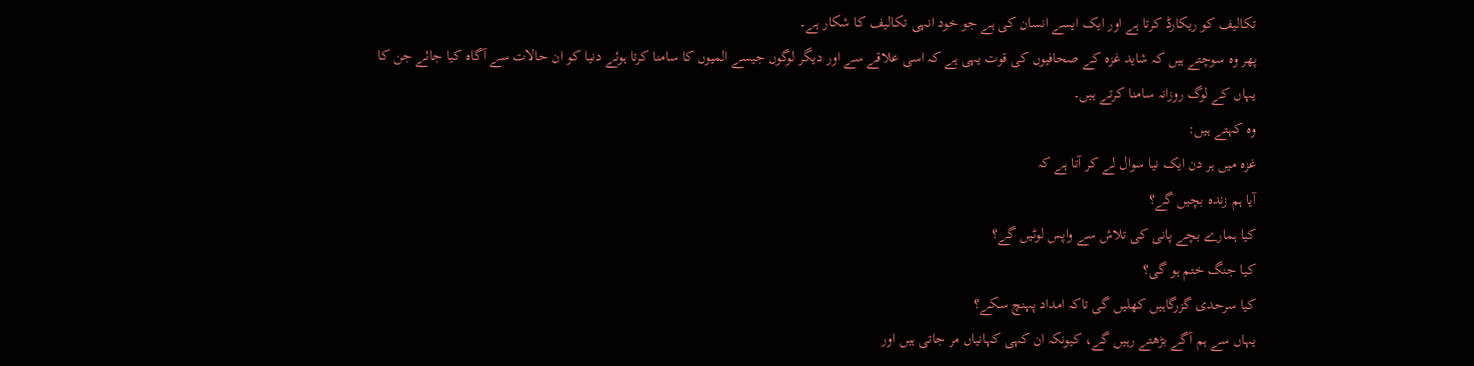تکالیف کو ریکارڈ کرتا ہے اور ایک ایسے انسان کی ہے جو خود انہی تکالیف کا شکار ہے۔
پھر وہ سوچتے ہیں کہ شاید غزہ کے صحافیوں کی قوت یہی ہے کہ اسی علاقے سے اور دیگر لوگوں جیسے المیوں کا سامنا کرتا ہوئے دنیا کو ان حالات سے آگاہ کیا جائے جن کا یہاں کے لوگ روزانہ سامنا کرتے ہیں۔
وہ کہتے ہیں:
غزہ میں ہر دن ایک نیا سوال لے کر آتا ہے کہ
آیا ہم زندہ بچیں گے؟
کیا ہمارے بچے پانی کی تلاش سے واپس لوٹیں گے؟
کیا جنگ ختم ہو گی؟
کیا سرحدی گزرگاہیں کھلیں گی تاکہ امداد پہنچ سکے؟
یہاں سے ہم آگے بڑھتے رہیں گے، کیونکہ ان کہی کہانیاں مر جاتی ہیں اور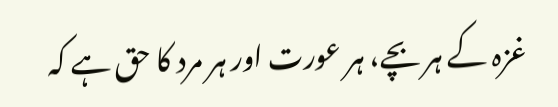غزہ کے ہر بچے، ہر عورت اور ہر مرد کا حق ہے کہ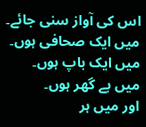اس کی آواز سنی جائے۔
میں ایک صحافی ہوں۔
میں ایک باپ ہوں۔
میں بے گھر ہوں۔
اور میں ہر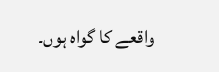واقعے کا گواہ ہوں۔